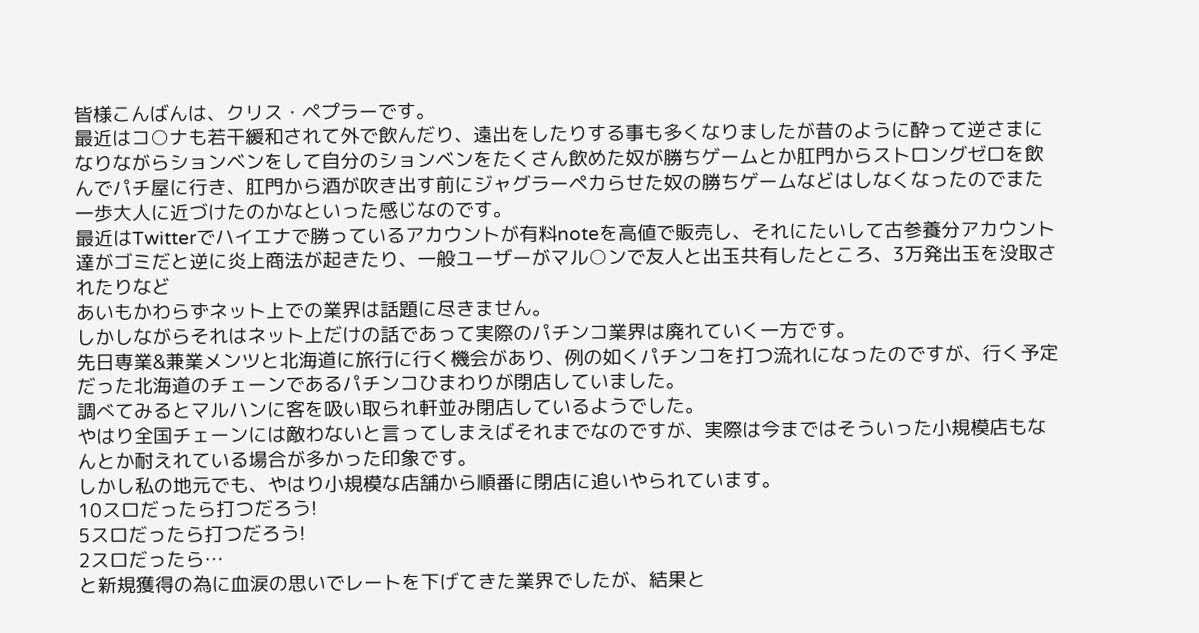皆様こんばんは、クリス・ペプラーです。
最近はコ○ナも若干緩和されて外で飲んだり、遠出をしたりする事も多くなりましたが昔のように酔って逆さまになりながらションベンをして自分のションベンをたくさん飲めた奴が勝ちゲームとか肛門からストロングゼロを飲んでパチ屋に行き、肛門から酒が吹き出す前にジャグラーペカらせた奴の勝ちゲームなどはしなくなったのでまた一歩大人に近づけたのかなといった感じなのです。
最近はTwitterでハイエナで勝っているアカウントが有料noteを高値で販売し、それにたいして古参養分アカウント達がゴミだと逆に炎上商法が起きたり、一般ユーザーがマル○ンで友人と出玉共有したところ、3万発出玉を没取されたりなど
あいもかわらずネット上での業界は話題に尽きません。
しかしながらそれはネット上だけの話であって実際のパチンコ業界は廃れていく一方です。
先日専業&兼業メンツと北海道に旅行に行く機会があり、例の如くパチンコを打つ流れになったのですが、行く予定だった北海道のチェーンであるパチンコひまわりが閉店していました。
調べてみるとマルハンに客を吸い取られ軒並み閉店しているようでした。
やはり全国チェーンには敵わないと言ってしまえばそれまでなのですが、実際は今まではそういった小規模店もなんとか耐えれている場合が多かった印象です。
しかし私の地元でも、やはり小規模な店舗から順番に閉店に追いやられています。
10スロだったら打つだろう!
5スロだったら打つだろう!
2スロだったら…
と新規獲得の為に血涙の思いでレートを下げてきた業界でしたが、結果と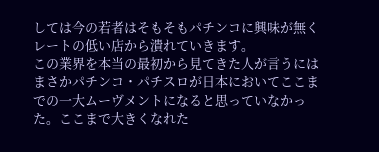しては今の若者はそもそもパチンコに興味が無くレートの低い店から潰れていきます。
この業界を本当の最初から見てきた人が言うには
まさかパチンコ・パチスロが日本においてここまでの一大ムーヴメントになると思っていなかった。ここまで大きくなれた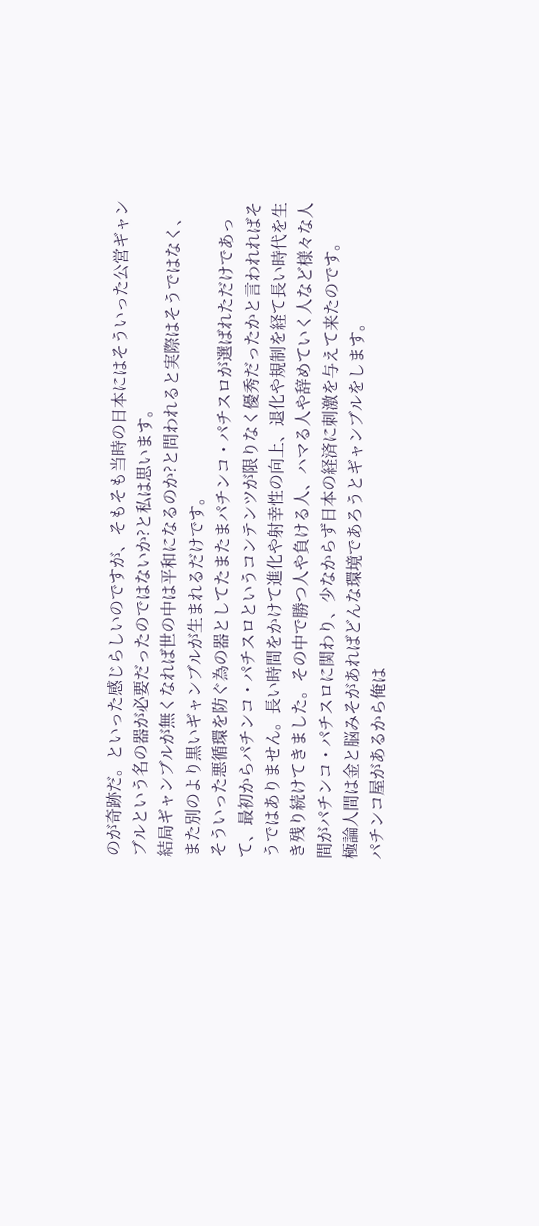のが奇跡だ。といった感じらしいのですが、そもそも当時の日本にはそういった公営ギャンブルという名の器が必要だったのではないか?と私は思います。
結局ギャンブルが無くなれば世の中は平和になるのか?と問われると実際はそうではなく、また別のより黒いギャンブルが生まれるだけです。
そういった悪循環を防ぐ為の器としてたまたまパチンコ・パチスロが選ばれただけであって、最初からパチンコ・パチスロというコンテンツが限りなく優秀だったかと言われればそうではありません。長い時間をかけて進化や射幸性の向上、退化や規制を経て長い時代を生き残り続けてきました。その中で勝つ人や負ける人、ハマる人や辞めていく人など様々な人間がパチンコ・パチスロに関わり、少なからず日本の経済に刺激を与えて来たのです。
極論人間は金と脳みそがあればどんな環境であろうとギャンブルをします。
パチンコ屋があるから俺は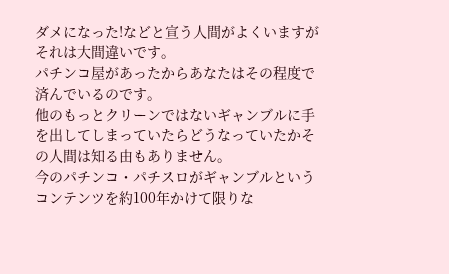ダメになった!などと宣う人間がよくいますがそれは大間違いです。
パチンコ屋があったからあなたはその程度で済んでいるのです。
他のもっとクリーンではないギャンブルに手を出してしまっていたらどうなっていたかその人間は知る由もありません。
今のパチンコ・パチスロがギャンブルというコンテンツを約100年かけて限りな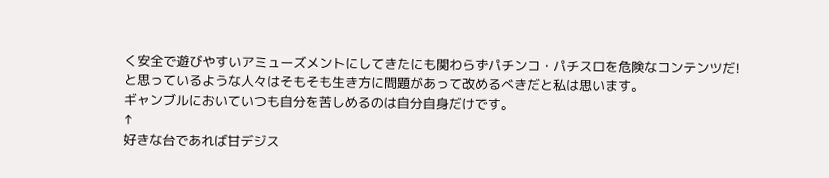く安全で遊びやすいアミューズメントにしてきたにも関わらずパチンコ・パチスロを危険なコンテンツだ!と思っているような人々はそもそも生き方に問題があって改めるべきだと私は思います。
ギャンブルにおいていつも自分を苦しめるのは自分自身だけです。
↑
好きな台であれば甘デジス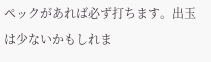ペックがあれば必ず打ちます。出玉は少ないかもしれま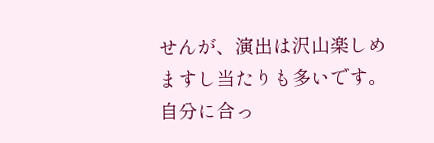せんが、演出は沢山楽しめますし当たりも多いです。
自分に合っ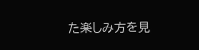た楽しみ方を見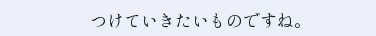つけていきたいものですね。